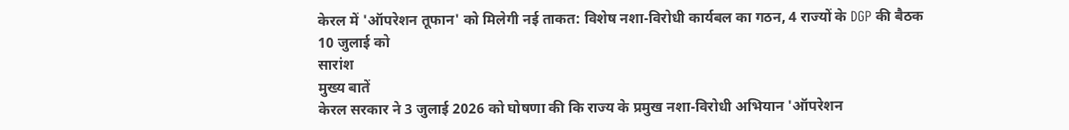केरल में 'ऑपरेशन तूफान' को मिलेगी नई ताकत: विशेष नशा-विरोधी कार्यबल का गठन, 4 राज्यों के DGP की बैठक 10 जुलाई को
सारांश
मुख्य बातें
केरल सरकार ने 3 जुलाई 2026 को घोषणा की कि राज्य के प्रमुख नशा-विरोधी अभियान 'ऑपरेशन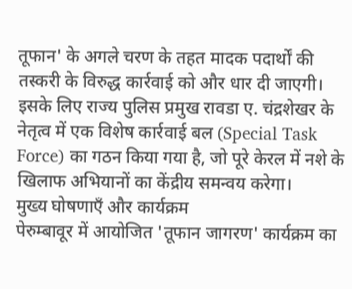तूफान' के अगले चरण के तहत मादक पदार्थों की तस्करी के विरुद्ध कार्रवाई को और धार दी जाएगी। इसके लिए राज्य पुलिस प्रमुख रावडा ए. चंद्रशेखर के नेतृत्व में एक विशेष कार्रवाई बल (Special Task Force) का गठन किया गया है, जो पूरे केरल में नशे के खिलाफ अभियानों का केंद्रीय समन्वय करेगा।
मुख्य घोषणाएँ और कार्यक्रम
पेरुम्बावूर में आयोजित 'तूफान जागरण' कार्यक्रम का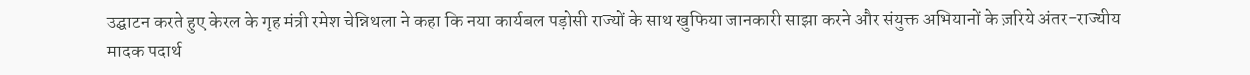उद्घाटन करते हुए केरल के गृह मंत्री रमेश चेन्निथला ने कहा कि नया कार्यबल पड़ोसी राज्यों के साथ खुफिया जानकारी साझा करने और संयुक्त अभियानों के ज़रिये अंतर-राज्यीय मादक पदार्थ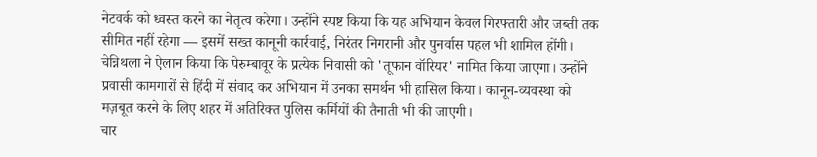नेटवर्क को ध्वस्त करने का नेतृत्व करेगा। उन्होंने स्पष्ट किया कि यह अभियान केवल गिरफ्तारी और जब्ती तक सीमित नहीं रहेगा — इसमें सख्त कानूनी कार्रवाई, निरंतर निगरानी और पुनर्वास पहल भी शामिल होंगी।
चेन्निथला ने ऐलान किया कि पेरुम्बावूर के प्रत्येक निवासी को 'तूफान वॉरियर' नामित किया जाएगा। उन्होंने प्रवासी कामगारों से हिंदी में संवाद कर अभियान में उनका समर्थन भी हासिल किया। कानून-व्यवस्था को मज़बूत करने के लिए शहर में अतिरिक्त पुलिस कर्मियों की तैनाती भी की जाएगी।
चार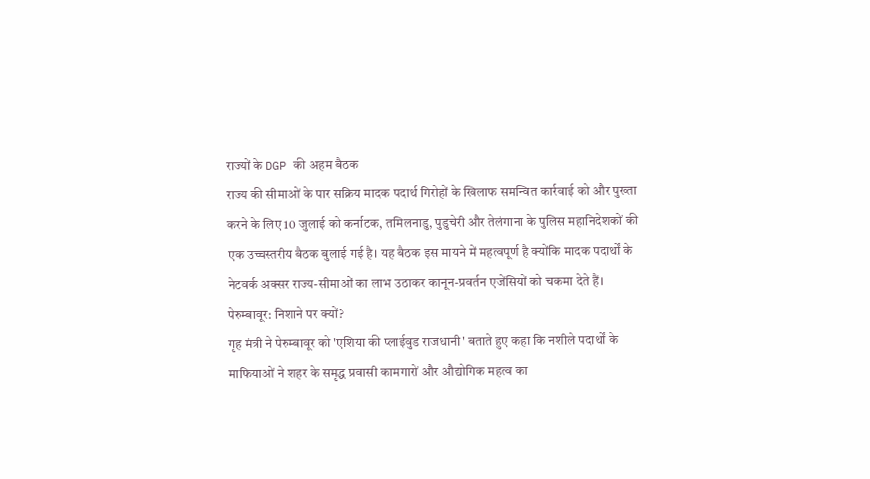राज्यों के DGP की अहम बैठक
राज्य की सीमाओं के पार सक्रिय मादक पदार्थ गिरोहों के खिलाफ समन्वित कार्रवाई को और पुख्ता करने के लिए 10 जुलाई को कर्नाटक, तमिलनाडु, पुडुचेरी और तेलंगाना के पुलिस महानिदेशकों की एक उच्चस्तरीय बैठक बुलाई गई है। यह बैठक इस मायने में महत्वपूर्ण है क्योंकि मादक पदार्थों के नेटवर्क अक्सर राज्य-सीमाओं का लाभ उठाकर कानून-प्रवर्तन एजेंसियों को चकमा देते हैं।
पेरुम्बावूर: निशाने पर क्यों?
गृह मंत्री ने पेरुम्बावूर को 'एशिया की प्लाईवुड राजधानी' बताते हुए कहा कि नशीले पदार्थों के माफियाओं ने शहर के समृद्ध प्रवासी कामगारों और औद्योगिक महत्व का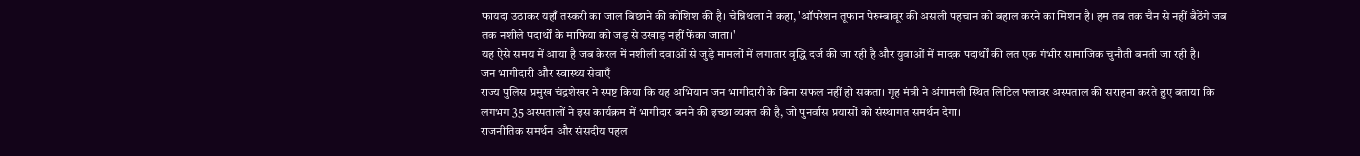फायदा उठाकर यहाँ तस्करी का जाल बिछाने की कोशिश की है। चेन्निथला ने कहा, 'ऑपरेशन तूफान पेरुम्बावूर की असली पहचान को बहाल करने का मिशन है। हम तब तक चैन से नहीं बैठेंगे जब तक नशीले पदार्थों के माफिया को जड़ से उखाड़ नहीं फेंका जाता।'
यह ऐसे समय में आया है जब केरल में नशीली दवाओं से जुड़े मामलों में लगातार वृद्धि दर्ज की जा रही है और युवाओं में मादक पदार्थों की लत एक गंभीर सामाजिक चुनौती बनती जा रही है।
जन भागीदारी और स्वास्थ्य सेवाएँ
राज्य पुलिस प्रमुख चंद्रशेखर ने स्पष्ट किया कि यह अभियान जन भागीदारी के बिना सफल नहीं हो सकता। गृह मंत्री ने अंगामली स्थित लिटिल फ्लावर अस्पताल की सराहना करते हुए बताया कि लगभग 35 अस्पतालों ने इस कार्यक्रम में भागीदार बनने की इच्छा व्यक्त की है, जो पुनर्वास प्रयासों को संस्थागत समर्थन देगा।
राजनीतिक समर्थन और संसदीय पहल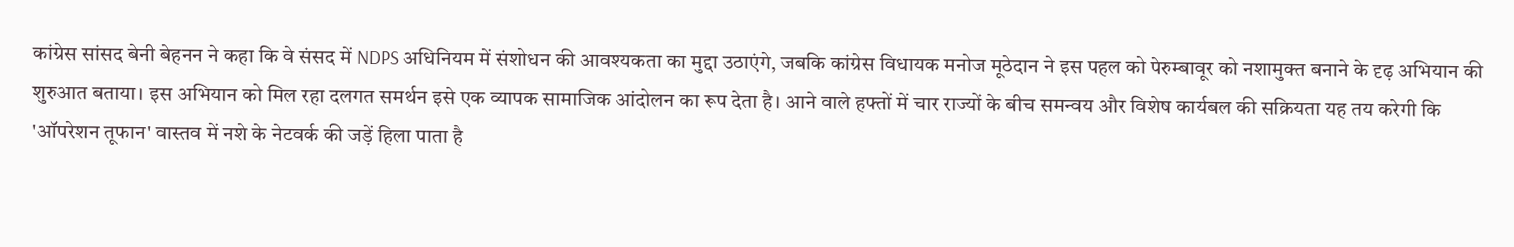कांग्रेस सांसद बेनी बेहनन ने कहा कि वे संसद में NDPS अधिनियम में संशोधन की आवश्यकता का मुद्दा उठाएंगे, जबकि कांग्रेस विधायक मनोज मूठेदान ने इस पहल को पेरुम्बावूर को नशामुक्त बनाने के दृढ़ अभियान की शुरुआत बताया। इस अभियान को मिल रहा दलगत समर्थन इसे एक व्यापक सामाजिक आंदोलन का रूप देता है। आने वाले हफ्तों में चार राज्यों के बीच समन्वय और विशेष कार्यबल की सक्रियता यह तय करेगी कि 'ऑपरेशन तूफान' वास्तव में नशे के नेटवर्क की जड़ें हिला पाता है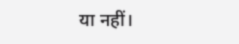या नहीं।